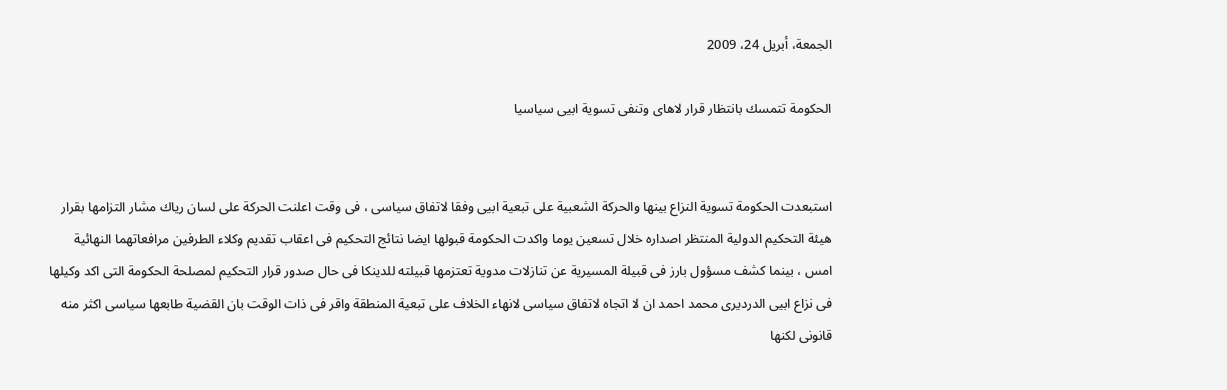الجمعة، أبريل 24، 2009

الحكومة تتمسك بانتظار قرار لاهاى وتنفى تسوية ابيى سياسيا


استبعدت الحكومة تسوية النزاع بينها والحركة الشعبية على تبعية ابيى وفقا لاتفاق سياسى ، فى وقت اعلنت الحركة على لسان رياك مشار التزامها بقرار هيئة التحكيم الدولية المنتظر اصداره خلال تسعين يوما واكدت الحكومة قبولها ايضا نتائج التحكيم فى اعقاب تقديم وكلاء الطرفين مرافعاتهما النهائية امس ، بينما كشف مسؤول بارز فى قبيلة المسيرية عن تنازلات مدوية تعتزمها قبيلته للدينكا فى حال صدور قرار التحكيم لمصلحة الحكومة التى اكد وكيلها فى نزاع ابيى الدرديرى محمد احمد ان لا اتجاه لاتفاق سياسى لانهاء الخلاف على تبعية المنطقة واقر فى ذات الوقت بان القضية طابعها سياسى اكثر منه قانونى لكنها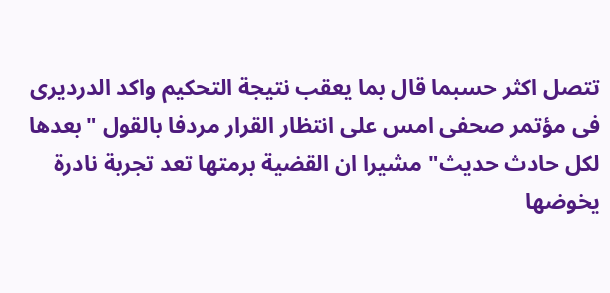تتصل اكثر حسبما قال بما يعقب نتيجة التحكيم واكد الدرديرى فى مؤتمر صحفى امس على انتظار القرار مردفا بالقول "بعدها لكل حادث حديث" مشيرا ان القضية برمتها تعد تجربة نادرة يخوضها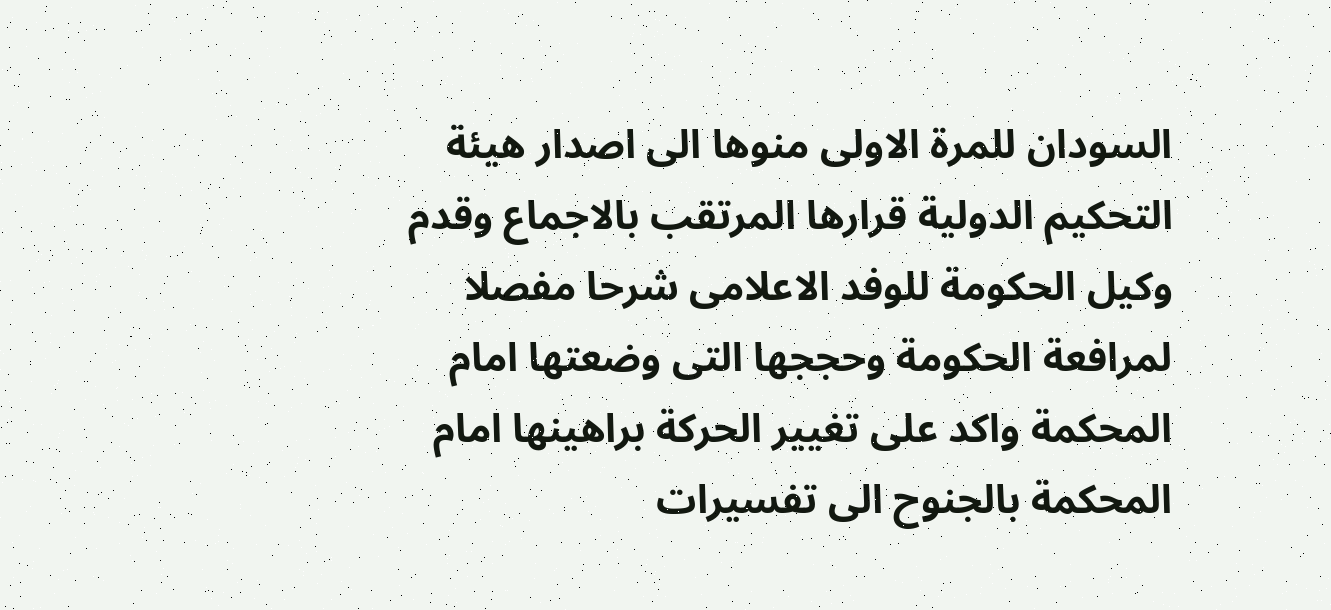السودان للمرة الاولى منوها الى اصدار هيئة التحكيم الدولية قرارها المرتقب بالاجماع وقدم وكيل الحكومة للوفد الاعلامى شرحا مفصلا لمرافعة الحكومة وحججها التى وضعتها امام المحكمة واكد على تغيير الحركة براهينها امام المحكمة بالجنوح الى تفسيرات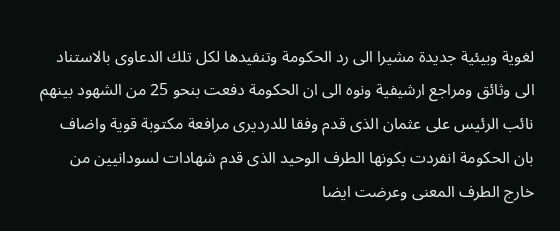لغوية وبيئية جديدة مشيرا الى رد الحكومة وتنفيدها لكل تلك الدعاوى بالاستناد الى وثائق ومراجع ارشيفية ونوه الى ان الحكومة دفعت بنحو 25 من الشهود بينهم نائب الرئيس على عثمان الذى قدم وفقا للدرديرى مرافعة مكتوبة قوية واضاف بان الحكومة انفردت بكونها الطرف الوحيد الذى قدم شهادات لسودانيين من خارج الطرف المعنى وعرضت ايضا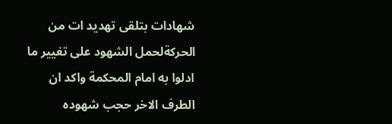شهادات بتلقى تهديد ات من الحركةلحمل الشهود على تغيير ما ادلوا به امام المحكمة واكد ان الطرف الاخر حجب شهوده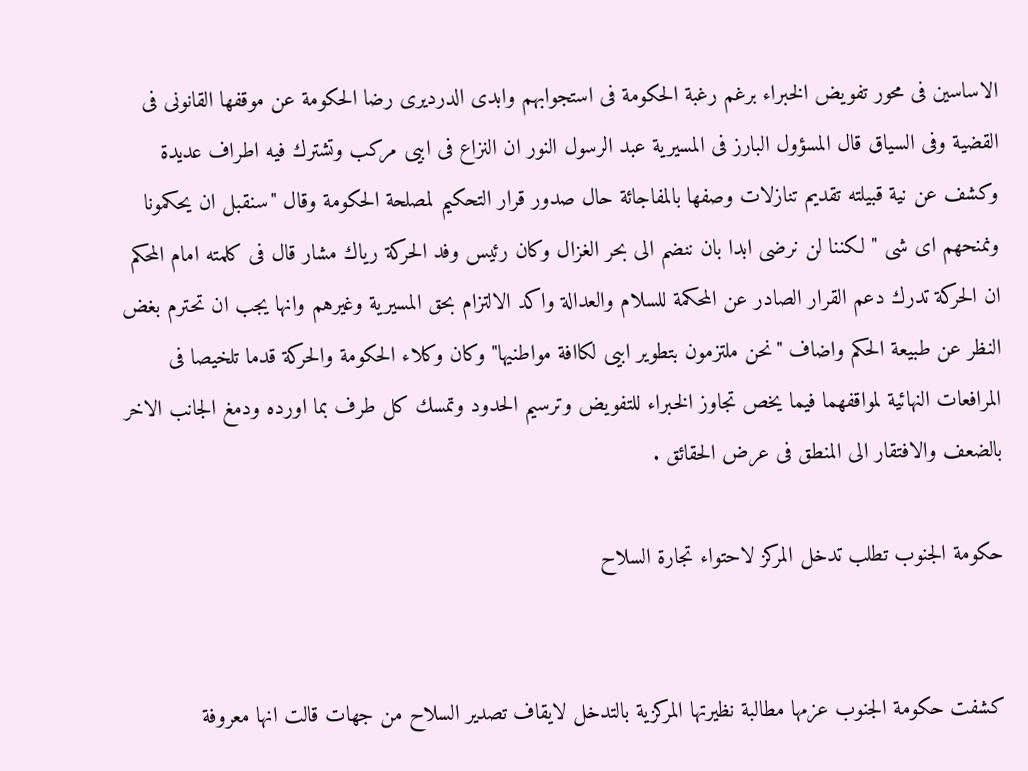الاساسين فى محور تفويض الخبراء برغم رغبة الحكومة فى استجوابهم وابدى الدرديرى رضا الحكومة عن موقفها القانونى فى القضية وفى السياق قال المسؤول البارز فى المسيرية عبد الرسول النور ان النزاع فى ابيى مركب وتشترك فيه اطراف عديدة وكشف عن نية قبيلته تقديم تنازلات وصفها بالمفاجائة حال صدور قرار التحكيم لمصلحة الحكومة وقال "سنقبل ان يحكمونا ونمنحهم اى شى " لكننا لن نرضى ابدا بان ننضم الى بحر الغزال وكان رئيس وفد الحركة رياك مشار قال فى كلمته امام المحكم ان الحركة تدرك دعم القرار الصادر عن المحكمة للسلام والعدالة واكد الالتزام بحق المسيرية وغيرهم وانها يجب ان تحترم بغض النظر عن طبيعة الحكم واضاف "نحن ملتزمون بتطوير ابيى لكاافة مواطنيها" وكان وكلاء الحكومة والحركة قدما تلخيصا فى المرافعات النهائية لمواقفهما فيما يخص تجاوز الخبراء للتفويض وترسيم الحدود وتمسك كل طرف بما اورده ودمغ الجانب الاخر بالضعف والافتقار الى المنطق فى عرض الحقائق .

حكومة الجنوب تطلب تدخل المركز لاحتواء تجارة السلاح


كشفت حكومة الجنوب عزمها مطالبة نظيرتها المركزية بالتدخل لايقاف تصدير السلاح من جهات قالت انها معروفة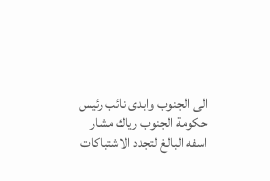الى الجنوب وابدى نائب رئيس حكومة الجنوب رياك مشار اسفه البالغ لتجدد الاشتباكات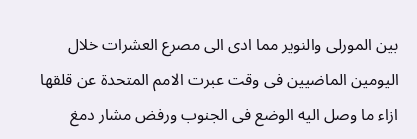بين المورلى والنوير مما ادى الى مصرع العشرات خلال اليومين الماضيين فى وقت عبرت الامم المتحدة عن قلقها ازاء ما وصل اليه الوضع فى الجنوب ورفض مشار دمغ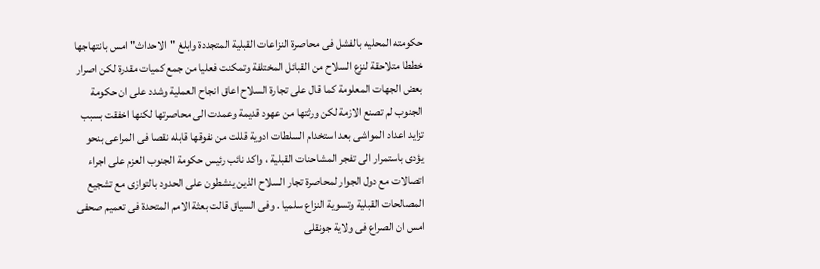حكومته المحليه بالفشل فى محاصرة النزاعات القبلية المتجددة وابلغ "الاحداث" امس بانتهاجها خططا متلاحقة لنزع السلاح من القبائل المختلفة وتمكنت فعليا من جمع كميات مقدرة لكن اصرار بعض الجهات المعلومة كما قال على تجارة السلاح اعاق انجاح العملية وشدد على ان حكومة الجنوب لم تصنع الازمة لكن ورثتها من عهود قديمة وعمدت الى محاصرتها لكنها اخفقت بسبب تزايد اعداد المواشى بعد استخدام السلطات ادوية قللت من نفوقها قابله نقصا فى المراعى بنحو يؤدى باستمرار الى تفجر المشاحنات القبلية ، واكد نائب رئيس حكومة الجنوب العزم على اجراء اتصالات مع دول الجوار لمحاصرة تجار السلاح الذين ينشطون على الحدود بالتوازى مع تشجيع المصالحات القبلية وتسوية النزاع سلميا . وفى السياق قالت بعثة الامم المتحدة فى تعميم صحفى امس ان الصراع فى ولاية جونقلى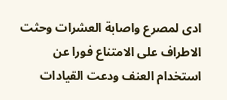ادى لمصرع واصابة العشرات وحثت الاطراف على الامتناع فورا عن استخدام العنف ودعت القيادات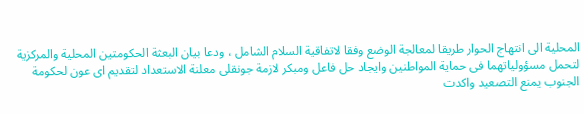المحلية الى انتهاج الحوار طريقا لمعالجة الوضع وفقا لاتفاقية السلام الشامل ، ودعا بيان البعثة الحكومتين المحلية والمركزية لتحمل مسؤولياتهما فى حماية المواطنين وايجاد حل فاعل ومبكر لازمة جونقلى معلنة الاستعداد لتقديم اى عون لحكومة الجنوب يمنع التصعيد واكدت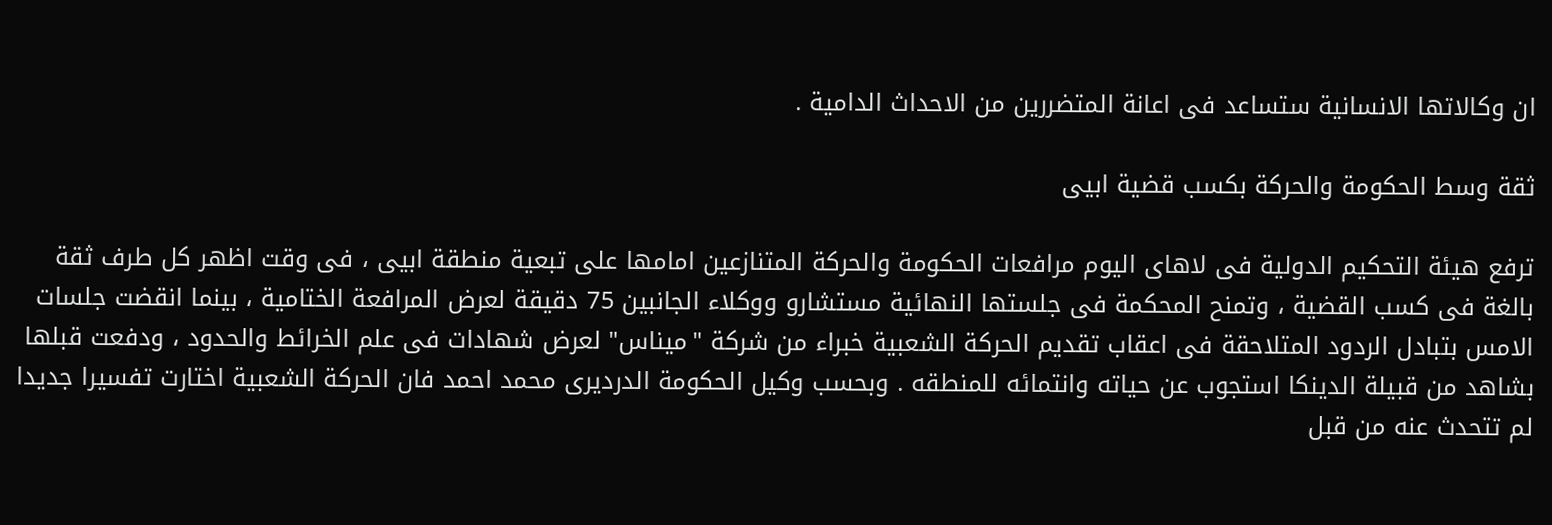ان وكالاتها الانسانية ستساعد فى اعانة المتضررين من الاحداث الدامية .

ثقة وسط الحكومة والحركة بكسب قضية ابيى

ترفع هيئة التحكيم الدولية فى لاهاى اليوم مرافعات الحكومة والحركة المتنازعين امامها على تبعية منطقة ابيى ، فى وقت اظهر كل طرف ثقة بالغة فى كسب القضية ، وتمنح المحكمة فى جلستها النهائية مستشارو ووكلاء الجانبين 75 دقيقة لعرض المرافعة الختامية ، بينما انقضت جلسات الامس بتبادل الردود المتلاحقة فى اعقاب تقديم الحركة الشعبية خبراء من شركة "ميناس" لعرض شهادات فى علم الخرائط والحدود ، ودفعت قبلها بشاهد من قبيلة الدينكا استجوب عن حياته وانتمائه للمنطقه . وبحسب وكيل الحكومة الدرديرى محمد احمد فان الحركة الشعبية اختارت تفسيرا جديدا لم تتحدث عنه من قبل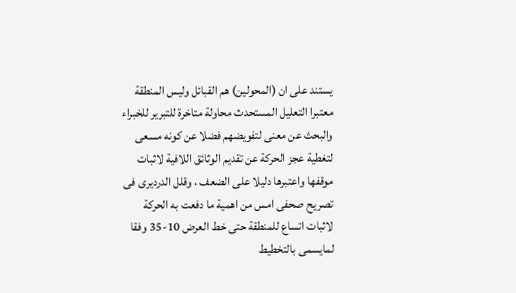يستند على ان (المحولين) هم القبائل وليس المنطقة معتبرا التعليل المستحدث محاولة متاخرة للتبرير للخبراء والبحث عن معنى لتفويضهم فضلا عن كونه مسعى لتغطية عجز الحركة عن تقديم الوثائق اللافية لاثبات موقفها واعتبرها دليلا على الضعف ، وقلل الدرديرى فى تصريح صحفى امس من اهمية ما دفعت به الحركة لاثبات اتساع للمنطقة حتى خط العرض 10-35 وفقا لمايسمى بالتخطيط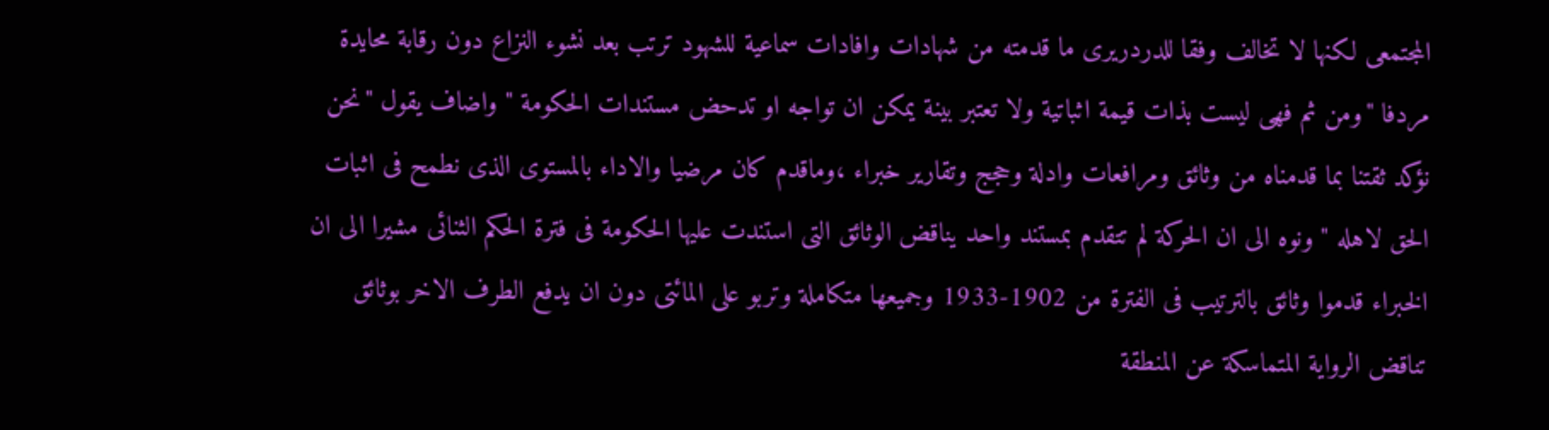المجتمعى لكنها لا تخالف وفقا للدردريرى ما قدمته من شهادات وافادات سماعية للشهود ترتب بعد نشوء النزاع دون رقابة محايدة مردفا "ومن ثم فهى ليست بذات قيمة اثباتية ولا تعتبر بينة يمكن ان تواجه او تدحض مستندات الحكومة " واضاف يقول "نحن نؤكد ثقتنا بما قدمناه من وثائق ومرافعات وادلة وحجج وتقارير خبراء ،وماقدم كان مرضيا والاداء بالمستوى الذى نطمح فى اثبات الحق لاهله " ونوه الى ان الحركة لم تتقدم بمستند واحد يناقض الوثائق التى استندت عليها الحكومة فى فترة الحكم الثنائى مشيرا الى ان الخبراء قدموا وثائق بالترتيب فى الفترة من 1902-1933 وجميعها متكاملة وتربو على المائتى دون ان يدفع الطرف الاخر بوثائق تناقض الرواية المتماسكة عن المنطقة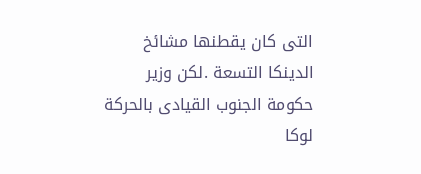التى كان يقطنها مشائخ الدينكا التسعة .لكن وزير حكومة الجنوب القيادى بالحركة لوكا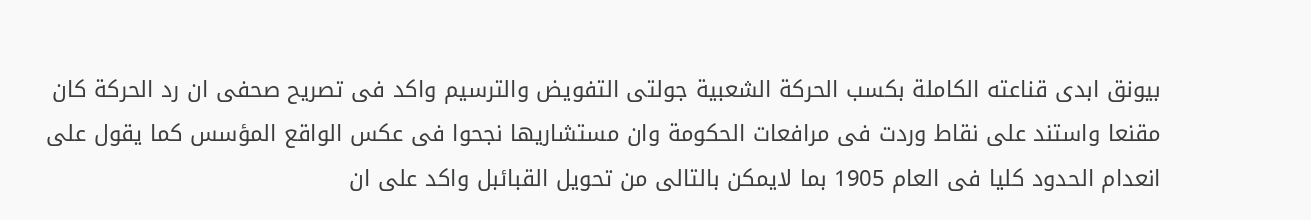بيونق ابدى قناعته الكاملة بكسب الحركة الشعبية جولتى التفويض والترسيم واكد فى تصريح صحفى ان رد الحركة كان مقنعا واستند على نقاط وردت فى مرافعات الحكومة وان مستشاريها نجحوا فى عكس الواقع المؤسس كما يقول على انعدام الحدود كليا فى العام 1905 بما لايمكن بالتالى من تحويل القبائبل واكد على ان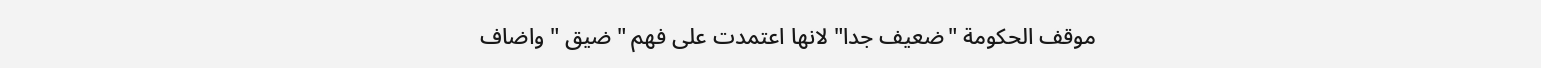موقف الحكومة "ضعيف جدا" لانها اعتمدت على فهم "ضيق " واضاف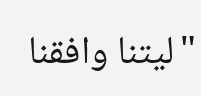"ليتنا وافقنا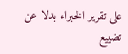على تقرير الخبراء بدلا عن تضييع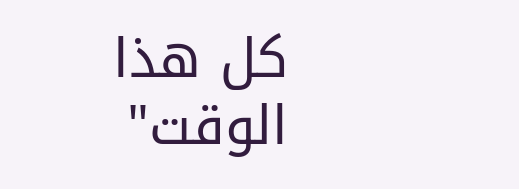كل هذا الوقت"